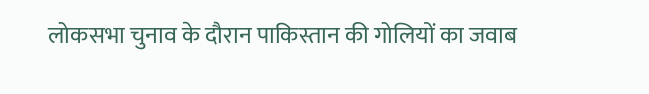लोकसभा चुनाव के दौरान पाकिस्तान की गोलियों का जवाब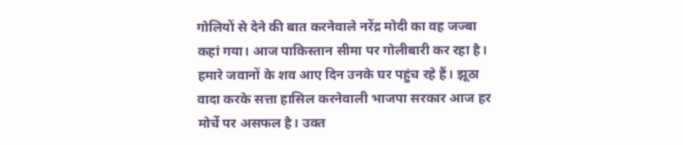गोलियों से देने की बात करनेवाले नरेंद्र मोदी का वह जज्बा कहां गया। आज पाकिस्तान सीमा पर गोलीबारी कर रहा है। हमारे जवानों के शव आए दिन उनके घर पहुंच रहे हैं। झूठा वादा करके सत्ता हासिल करनेवाली भाजपा सरकार आज हर मोर्चे पर असफल है। उक्त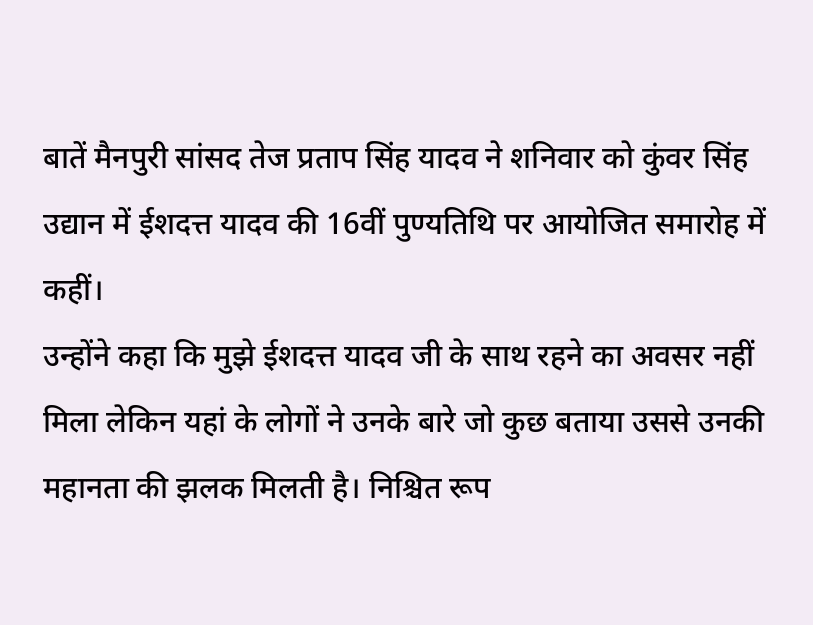बातें मैनपुरी सांसद तेज प्रताप सिंह यादव ने शनिवार को कुंवर सिंह उद्यान में ईशदत्त यादव की 16वीं पुण्यतिथि पर आयोजित समारोह में कहीं।
उन्होंने कहा कि मुझे ईशदत्त यादव जी के साथ रहने का अवसर नहीं मिला लेकिन यहां के लोगों ने उनके बारे जो कुछ बताया उससे उनकी महानता की झलक मिलती है। निश्चित रूप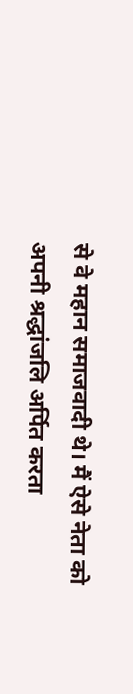से वे महान समाजवादी थे। मैं ऐसे नेता को अपनी श्रद्धांजलि अर्पित करता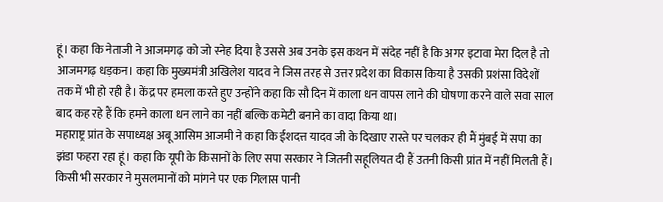हूं। कहा कि नेताजी ने आजमगढ़ को जो स्नेह दिया है उससे अब उनके इस कथन में संदेह नहीं है कि अगर इटावा मेरा दिल है तो आजमगढ़ धड़कन। कहा कि मुख्यमंत्री अखिलेश यादव ने जिस तरह से उत्तर प्रदेश का विकास किया है उसकी प्रशंसा विदेशों तक में भी हो रही है। केंद्र पर हमला करते हुए उन्होंने कहा कि सौ दिन में काला धन वापस लाने की घोषणा करने वाले सवा साल बाद कह रहे हैं कि हमने काला धन लाने का नहीं बल्कि कमेटी बनाने का वादा किया था।
महाराष्ट्र प्रांत के सपाध्यक्ष अबू आसिम आजमी ने कहा कि ईशदत्त यादव जी के दिखाए रास्ते पर चलकर ही मैं मुंबई में सपा का झंडा फहरा रहा हूं। कहा कि यूपी के किसानों के लिए सपा सरकार ने जितनी सहूलियत दी हैं उतनी किसी प्रांत में नहीं मिलती हैं। किसी भी सरकार ने मुसलमानों को मांगने पर एक गिलास पानी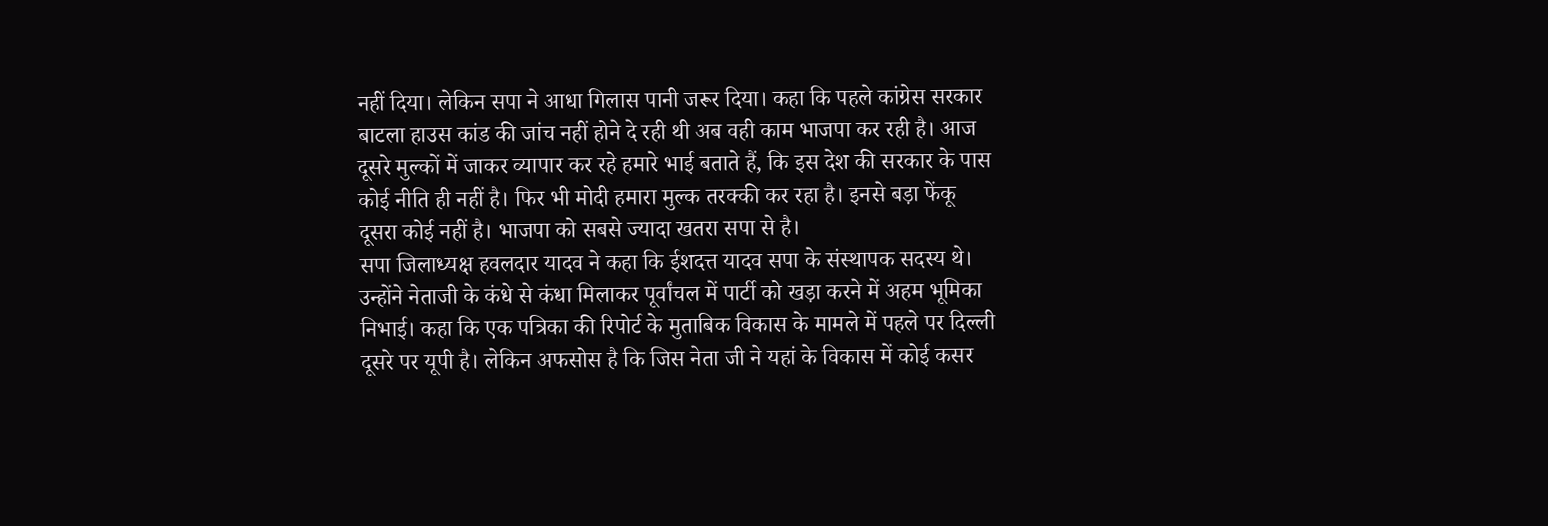नहीं दिया। लेकिन सपा ने आधा गिलास पानी जरूर दिया। कहा कि पहले कांग्रेस सरकार बाटला हाउस कांड की जांच नहीं होने दे रही थी अब वही काम भाजपा कर रही है। आज दूसरे मुल्कों में जाकर व्यापार कर रहे हमारे भाई बताते हैं, कि इस देश की सरकार के पास कोई नीति ही नहीं है। फिर भी मोदी हमारा मुल्क तरक्की कर रहा है। इनसे बड़ा फेंकू दूसरा कोई नहीं है। भाजपा को सबसे ज्यादा खतरा सपा से है।
सपा जिलाध्यक्ष हवलदार यादव ने कहा कि ईशदत्त यादव सपा के संस्थापक सदस्य थे। उन्होंने नेताजी के कंधे से कंधा मिलाकर पूर्वांचल में पार्टी को खड़ा करने में अहम भूमिका निभाई। कहा कि एक पत्रिका की रिपोर्ट के मुताबिक विकास के मामले में पहले पर दिल्ली दूसरे पर यूपी है। लेकिन अफसोस है कि जिस नेता जी ने यहां के विकास में कोई कसर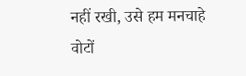नहीं रखी, उसे हम मनचाहे वोटों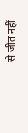से जीत नहीं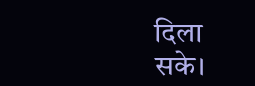दिला सके।